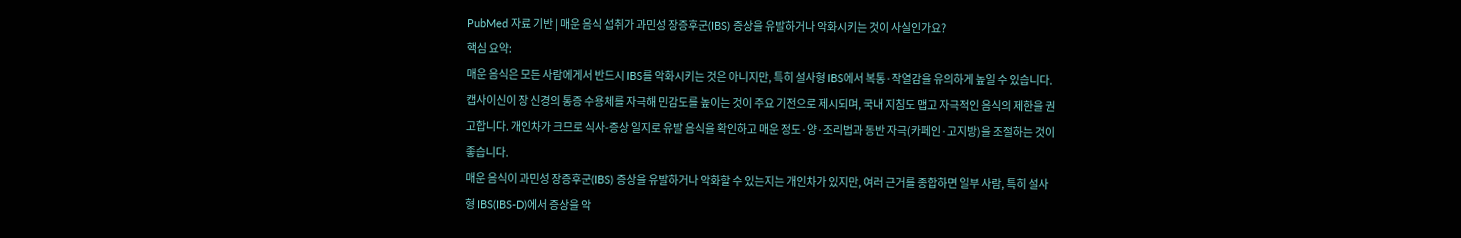PubMed 자료 기반 | 매운 음식 섭취가 과민성 장증후군(IBS) 증상을 유발하거나 악화시키는 것이 사실인가요?
핵심 요약:
매운 음식은 모든 사람에게서 반드시 IBS를 악화시키는 것은 아니지만, 특히 설사형 IBS에서 복통·작열감을 유의하게 높일 수 있습니다. 캡사이신이 장 신경의 통증 수용체를 자극해 민감도를 높이는 것이 주요 기전으로 제시되며, 국내 지침도 맵고 자극적인 음식의 제한을 권고합니다. 개인차가 크므로 식사-증상 일지로 유발 음식을 확인하고 매운 정도·양·조리법과 동반 자극(카페인·고지방)을 조절하는 것이 좋습니다.
매운 음식이 과민성 장증후군(IBS) 증상을 유발하거나 악화할 수 있는지는 개인차가 있지만, 여러 근거를 종합하면 일부 사람, 특히 설사형 IBS(IBS-D)에서 증상을 악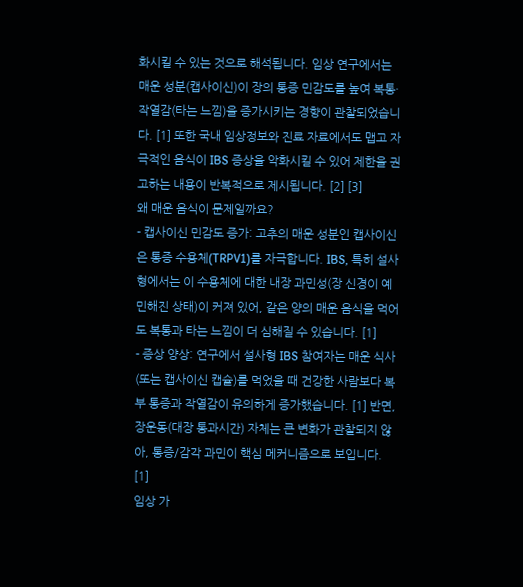화시킬 수 있는 것으로 해석됩니다. 임상 연구에서는 매운 성분(캡사이신)이 장의 통증 민감도를 높여 복통·작열감(타는 느낌)을 증가시키는 경향이 관찰되었습니다. [1] 또한 국내 임상정보와 진료 자료에서도 맵고 자극적인 음식이 IBS 증상을 악화시킬 수 있어 제한을 권고하는 내용이 반복적으로 제시됩니다. [2] [3]
왜 매운 음식이 문제일까요?
- 캡사이신 민감도 증가: 고추의 매운 성분인 캡사이신은 통증 수용체(TRPV1)를 자극합니다. IBS, 특히 설사형에서는 이 수용체에 대한 내장 과민성(장 신경이 예민해진 상태)이 커져 있어, 같은 양의 매운 음식을 먹어도 복통과 타는 느낌이 더 심해질 수 있습니다. [1]
- 증상 양상: 연구에서 설사형 IBS 참여자는 매운 식사(또는 캡사이신 캡슐)를 먹었을 때 건강한 사람보다 복부 통증과 작열감이 유의하게 증가했습니다. [1] 반면, 장운동(대장 통과시간) 자체는 큰 변화가 관찰되지 않아, 통증/감각 과민이 핵심 메커니즘으로 보입니다. [1]
임상 가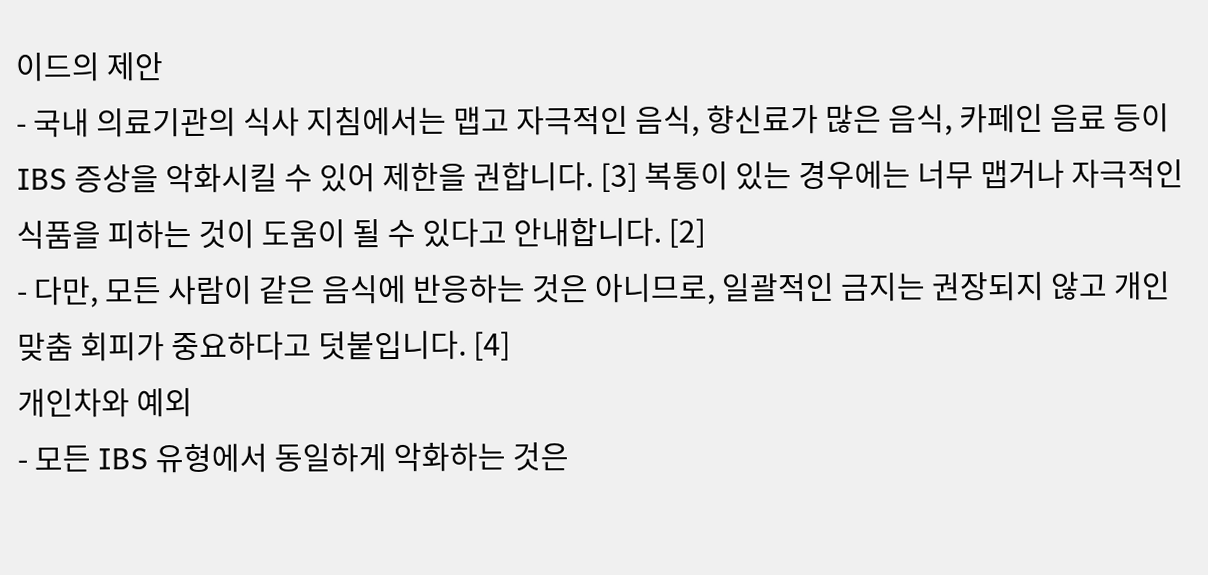이드의 제안
- 국내 의료기관의 식사 지침에서는 맵고 자극적인 음식, 향신료가 많은 음식, 카페인 음료 등이 IBS 증상을 악화시킬 수 있어 제한을 권합니다. [3] 복통이 있는 경우에는 너무 맵거나 자극적인 식품을 피하는 것이 도움이 될 수 있다고 안내합니다. [2]
- 다만, 모든 사람이 같은 음식에 반응하는 것은 아니므로, 일괄적인 금지는 권장되지 않고 개인 맞춤 회피가 중요하다고 덧붙입니다. [4]
개인차와 예외
- 모든 IBS 유형에서 동일하게 악화하는 것은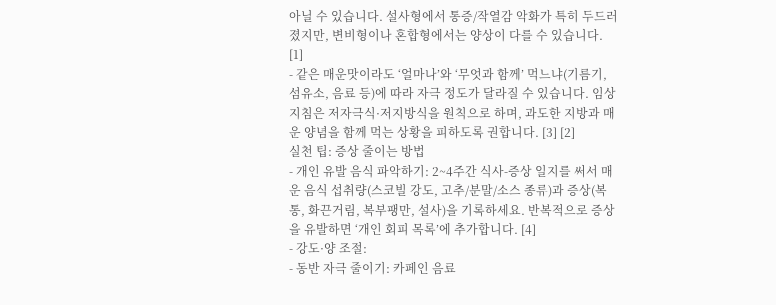아닐 수 있습니다. 설사형에서 통증/작열감 악화가 특히 두드러졌지만, 변비형이나 혼합형에서는 양상이 다를 수 있습니다. [1]
- 같은 매운맛이라도 ‘얼마나’와 ‘무엇과 함께’ 먹느냐(기름기, 섬유소, 음료 등)에 따라 자극 정도가 달라질 수 있습니다. 임상 지침은 저자극식·저지방식을 원칙으로 하며, 과도한 지방과 매운 양념을 함께 먹는 상황을 피하도록 권합니다. [3] [2]
실천 팁: 증상 줄이는 방법
- 개인 유발 음식 파악하기: 2~4주간 식사-증상 일지를 써서 매운 음식 섭취량(스코빌 강도, 고추/분말/소스 종류)과 증상(복통, 화끈거림, 복부팽만, 설사)을 기록하세요. 반복적으로 증상을 유발하면 ‘개인 회피 목록’에 추가합니다. [4]
- 강도·양 조절:
- 동반 자극 줄이기: 카페인 음료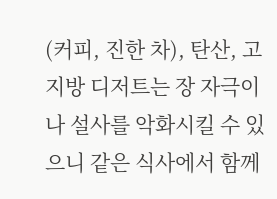(커피, 진한 차), 탄산, 고지방 디저트는 장 자극이나 설사를 악화시킬 수 있으니 같은 식사에서 함께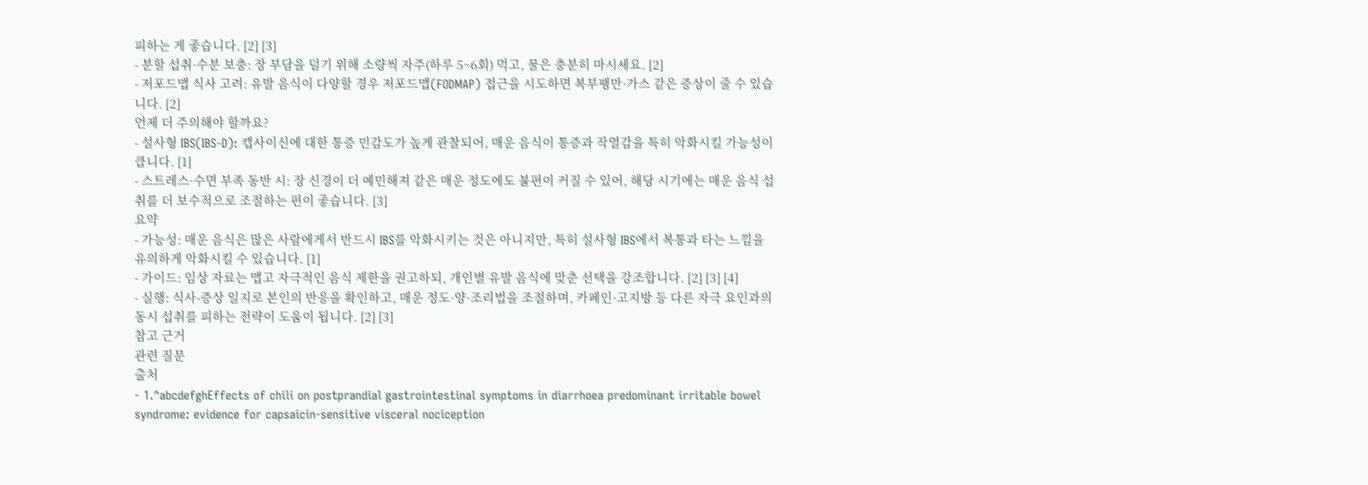피하는 게 좋습니다. [2] [3]
- 분할 섭취·수분 보충: 장 부담을 덜기 위해 소량씩 자주(하루 5~6회) 먹고, 물은 충분히 마시세요. [2]
- 저포드맵 식사 고려: 유발 음식이 다양할 경우 저포드맵(FODMAP) 접근을 시도하면 복부팽만·가스 같은 증상이 줄 수 있습니다. [2]
언제 더 주의해야 할까요?
- 설사형 IBS(IBS-D): 캡사이신에 대한 통증 민감도가 높게 관찰되어, 매운 음식이 통증과 작열감을 특히 악화시킬 가능성이 큽니다. [1]
- 스트레스·수면 부족 동반 시: 장 신경이 더 예민해져 같은 매운 정도에도 불편이 커질 수 있어, 해당 시기에는 매운 음식 섭취를 더 보수적으로 조절하는 편이 좋습니다. [3]
요약
- 가능성: 매운 음식은 많은 사람에게서 반드시 IBS를 악화시키는 것은 아니지만, 특히 설사형 IBS에서 복통과 타는 느낌을 유의하게 악화시킬 수 있습니다. [1]
- 가이드: 임상 자료는 맵고 자극적인 음식 제한을 권고하되, 개인별 유발 음식에 맞춘 선택을 강조합니다. [2] [3] [4]
- 실행: 식사-증상 일지로 본인의 반응을 확인하고, 매운 정도·양·조리법을 조절하며, 카페인·고지방 등 다른 자극 요인과의 동시 섭취를 피하는 전략이 도움이 됩니다. [2] [3]
참고 근거
관련 질문
출처
- 1.^abcdefghEffects of chili on postprandial gastrointestinal symptoms in diarrhoea predominant irritable bowel syndrome: evidence for capsaicin-sensitive visceral nociception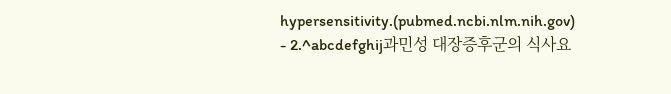hypersensitivity.(pubmed.ncbi.nlm.nih.gov)
- 2.^abcdefghij과민성 대장증후군의 식사요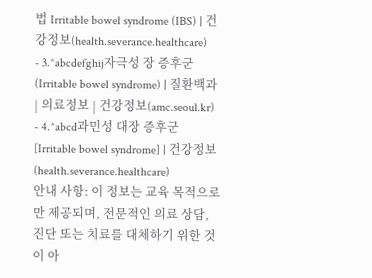법 Irritable bowel syndrome (IBS) | 건강정보(health.severance.healthcare)
- 3.^abcdefghij자극성 장 증후군(Irritable bowel syndrome) | 질환백과 | 의료정보 | 건강정보(amc.seoul.kr)
- 4.^abcd과민성 대장 증후군 [Irritable bowel syndrome] | 건강정보(health.severance.healthcare)
안내 사항: 이 정보는 교육 목적으로만 제공되며, 전문적인 의료 상담, 진단 또는 치료를 대체하기 위한 것이 아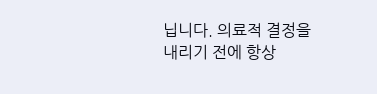닙니다. 의료적 결정을 내리기 전에 항상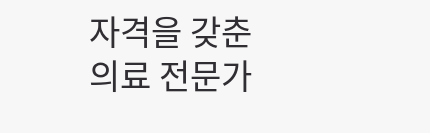자격을 갖춘 의료 전문가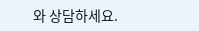와 상담하세요.